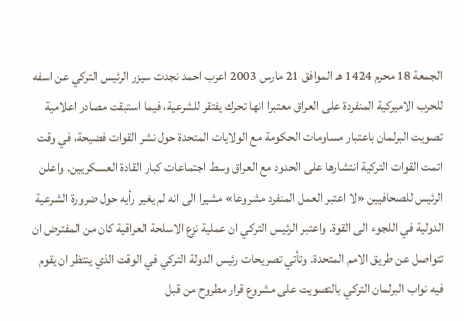الجمعة 18 محرم 1424 هـ الموافق 21 مارس 2003 اعرب احمد نجدت سيزر الرئيس التركي عن اسفه للحرب الاميركية المنفردة على العراق معتبرا انها تحرك يفتقر للشرعية، فيما استبقت مصادر اعلامية تصويت البرلمان باعتبار مساومات الحكومة مع الولايات المتحدة حول نشر القوات فضيحة، في وقت اتمت القوات التركية انتشارها على الحدود مع العراق وسط اجتماعات كبار القادة العسكريين. واعلن الرئيس للصحافيين «لا اعتبر العمل المنفرد مشروعا» مشيرا الى انه لم يغير رأيه حول ضرورة الشرعية الدولية في اللجوء الى القوة. واعتبر الرئيس التركي ان عملية نزع الاسلحة العراقية كان من المفترض ان تتواصل عن طريق الامم المتحدة. وتأتي تصريحات رئيس الدولة التركي في الوقت الذي ينتظر ان يقوم فيه نواب البرلمان التركي بالتصويت على مشروع قرار مطروح من قبل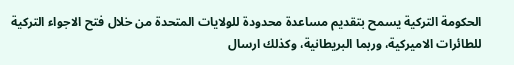الحكومة التركية يسمح بتقديم مساعدة محدودة للولايات المتحدة من خلال فتح الاجواء التركية للطائرات الاميركية، وربما البريطانية، وكذلك ارسال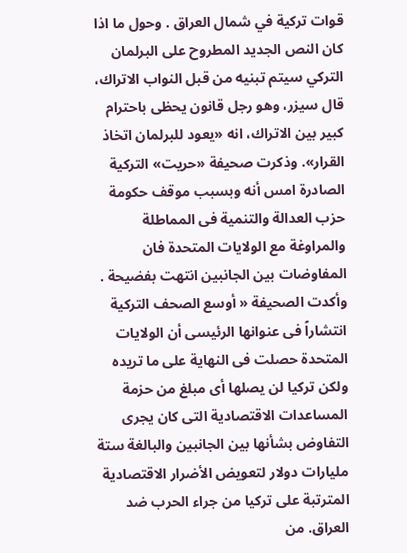قوات تركية في شمال العراق . وحول ما اذا كان النص الجديد المطروح على البرلمان التركي سيتم تبنيه من قبل النواب الاتراك، قال سيزر، وهو رجل قانون يحظى باحترام كبير بين الاتراك، انه «يعود للبرلمان اتخاذ القرار». وذكرت صحيفة «حريت» التركية الصادرة امس أنه وبسبب موقف حكومة حزب العدالة والتنمية فى المماطلة والمراوغة مع الولايات المتحدة فان المفاوضات بين الجانبين انتهت بفضيحة . وأكدت الصحيفة « أوسع الصحف التركية انتشاراً فى عنوانها الرئيسى أن الولايات المتحدة حصلت فى النهاية على ما تريده ولكن تركيا لن يصلها أى مبلغ من حزمة المساعدات الاقتصادية التى كان يجرى التفاوض بشأنها بين الجانبين والبالغة ستة مليارات دولار لتعويض الأضرار الاقتصادية المترتبة على تركيا من جراء الحرب ضد العراق. من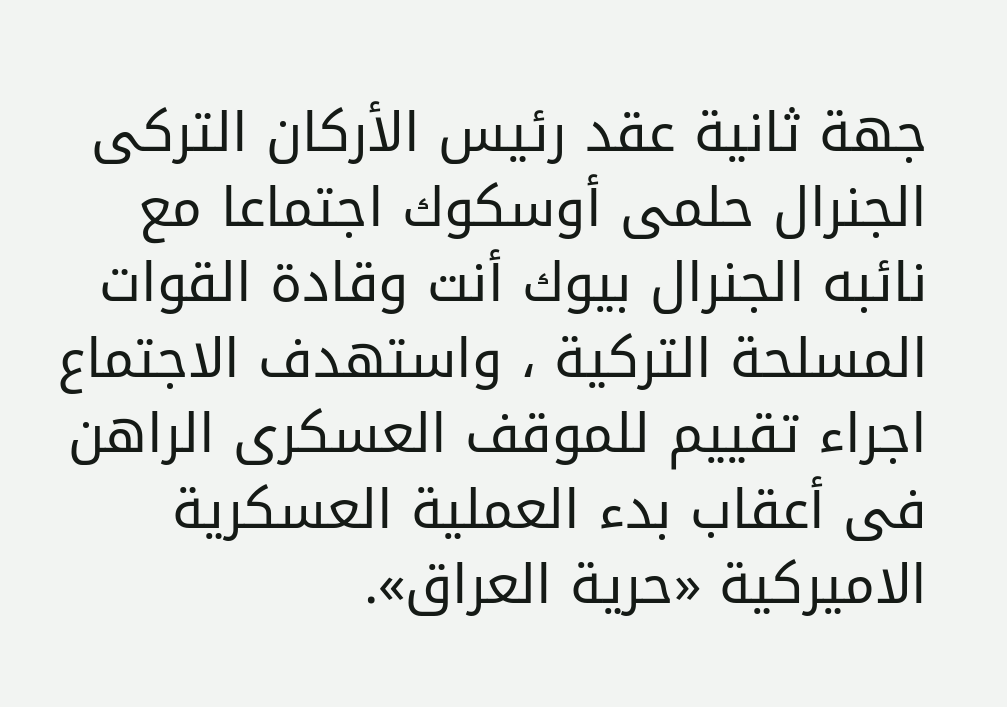جهة ثانية عقد رئيس الأركان التركى الجنرال حلمى أوسكوك اجتماعا مع نائبه الجنرال بيوك أنت وقادة القوات المسلحة التركية ، واستهدف الاجتماع اجراء تقييم للموقف العسكرى الراهن فى أعقاب بدء العملية العسكرية الاميركية «حرية العراق».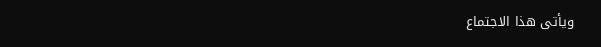ويأتى هذا الاجتماع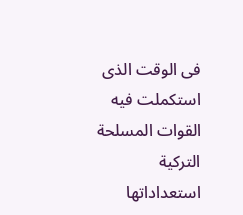فى الوقت الذى استكملت فيه القوات المسلحة التركية استعداداتها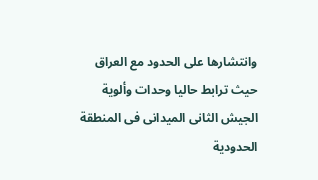وانتشارها على الحدود مع العراق حيث ترابط حاليا وحدات وألوية الجيش الثانى الميدانى فى المنطقة الحدودية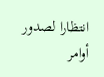انتظارا لصدور أوامر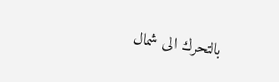بالتحرك الى شمال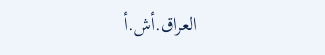العراق.أش.أ